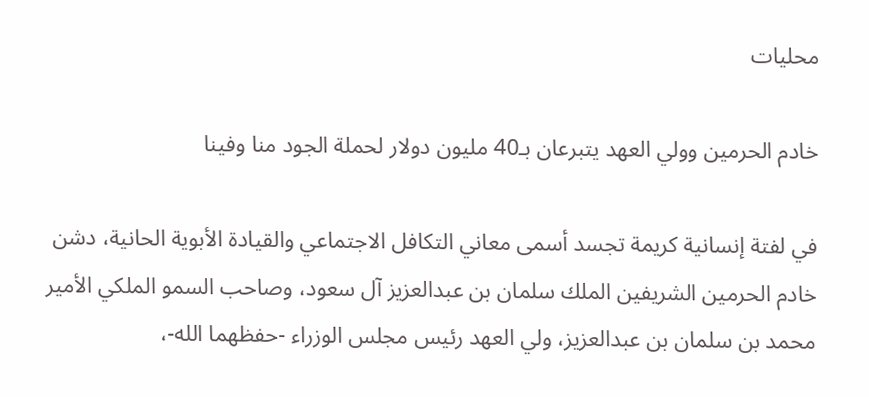محليات

خادم الحرمين وولي العهد يتبرعان بـ40 مليون دولار لحملة الجود منا وفينا

في لفتة إنسانية كريمة تجسد أسمى معاني التكافل الاجتماعي والقيادة الأبوية الحانية، دشن خادم الحرمين الشريفين الملك سلمان بن عبدالعزيز آل سعود، وصاحب السمو الملكي الأمير محمد بن سلمان بن عبدالعزيز، ولي العهد رئيس مجلس الوزراء -حفظهما الله-،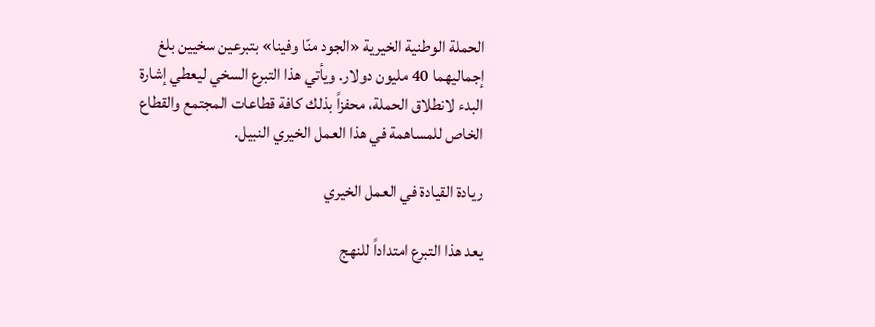الحملة الوطنية الخيرية «الجود منّا وفينا» بتبرعين سخيين بلغ إجماليهما 40 مليون دولار. ويأتي هذا التبرع السخي ليعطي إشارة البدء لانطلاق الحملة، محفزاً بذلك كافة قطاعات المجتمع والقطاع الخاص للمساهمة في هذا العمل الخيري النبيل.

ريادة القيادة في العمل الخيري

يعد هذا التبرع امتداداً للنهج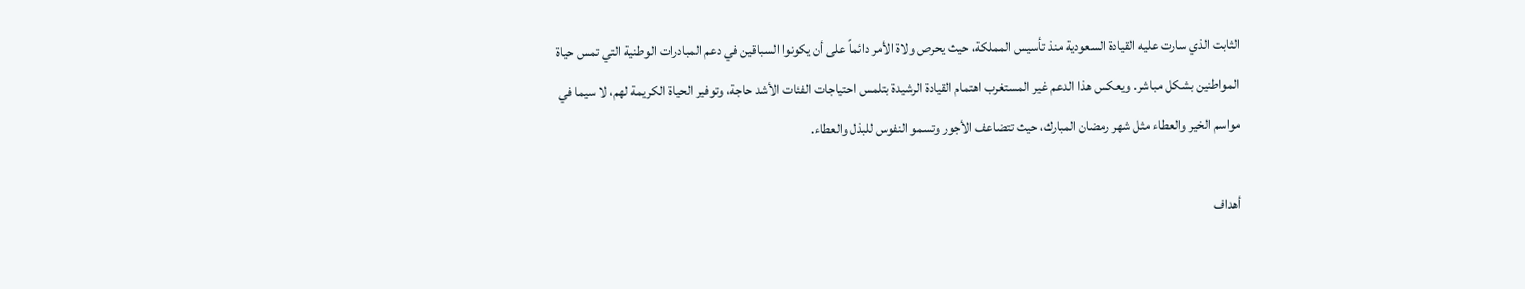الثابت الذي سارت عليه القيادة السعودية منذ تأسيس المملكة، حيث يحرص ولاة الأمر دائماً على أن يكونوا السباقين في دعم المبادرات الوطنية التي تمس حياة المواطنين بشكل مباشر. ويعكس هذا الدعم غير المستغرب اهتمام القيادة الرشيدة بتلمس احتياجات الفئات الأشد حاجة، وتوفير الحياة الكريمة لهم، لا سيما في مواسم الخير والعطاء مثل شهر رمضان المبارك، حيث تتضاعف الأجور وتسمو النفوس للبذل والعطاء.

أهداف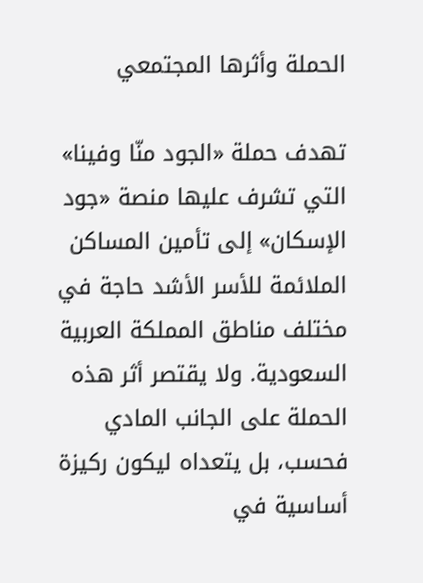الحملة وأثرها المجتمعي

تهدف حملة «الجود منّا وفينا» التي تشرف عليها منصة «جود الإسكان» إلى تأمين المساكن الملائمة للأسر الأشد حاجة في مختلف مناطق المملكة العربية السعودية. ولا يقتصر أثر هذه الحملة على الجانب المادي فحسب، بل يتعداه ليكون ركيزة أساسية في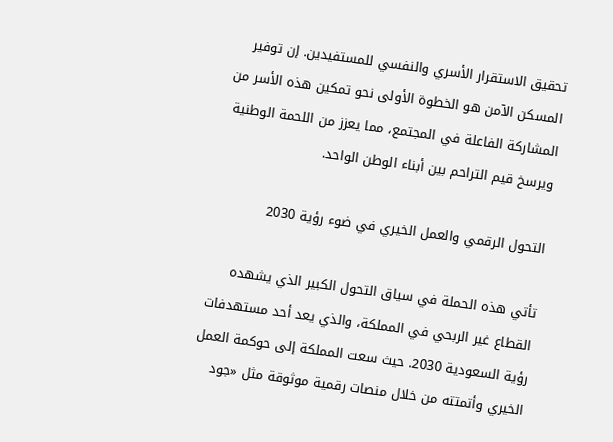تحقيق الاستقرار الأسري والنفسي للمستفيدين. إن توفير المسكن الآمن هو الخطوة الأولى نحو تمكين هذه الأسر من المشاركة الفاعلة في المجتمع، مما يعزز من اللحمة الوطنية ويرسخ قيم التراحم بين أبناء الوطن الواحد.

التحول الرقمي والعمل الخيري في ضوء رؤية 2030

تأتي هذه الحملة في سياق التحول الكبير الذي يشهده القطاع غير الربحي في المملكة، والذي يعد أحد مستهدفات رؤية السعودية 2030. حيث سعت المملكة إلى حوكمة العمل الخيري وأتمتته من خلال منصات رقمية موثوقة مثل «جود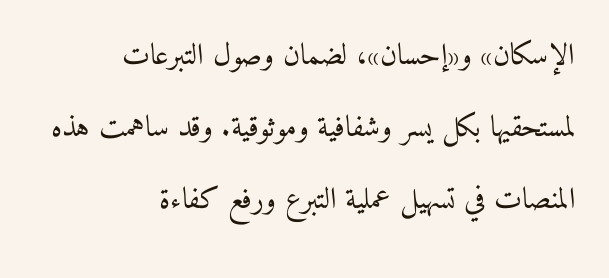الإسكان» و«إحسان»، لضمان وصول التبرعات لمستحقيها بكل يسر وشفافية وموثوقية. وقد ساهمت هذه المنصات في تسهيل عملية التبرع ورفع كفاءة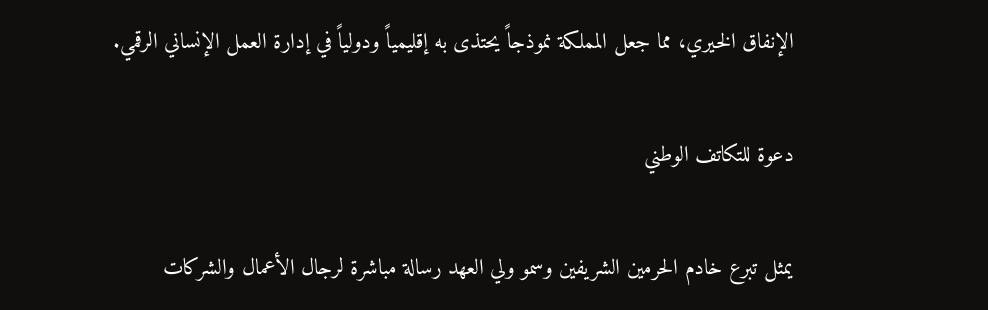الإنفاق الخيري، مما جعل المملكة نموذجاً يحتذى به إقليمياً ودولياً في إدارة العمل الإنساني الرقمي.

دعوة للتكاتف الوطني

يمثل تبرع خادم الحرمين الشريفين وسمو ولي العهد رسالة مباشرة لرجال الأعمال والشركات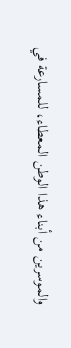والموسرين من أبناء هذا الوطن المعطاء، للمسارعة في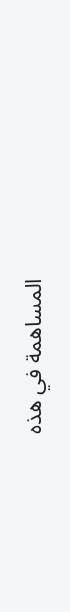المساهمة في هذه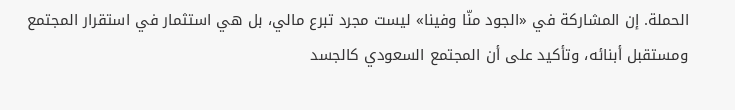الحملة. إن المشاركة في «الجود منّا وفينا» ليست مجرد تبرع مالي، بل هي استثمار في استقرار المجتمع ومستقبل أبنائه، وتأكيد على أن المجتمع السعودي كالجسد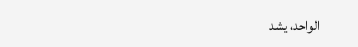الواحد، يشد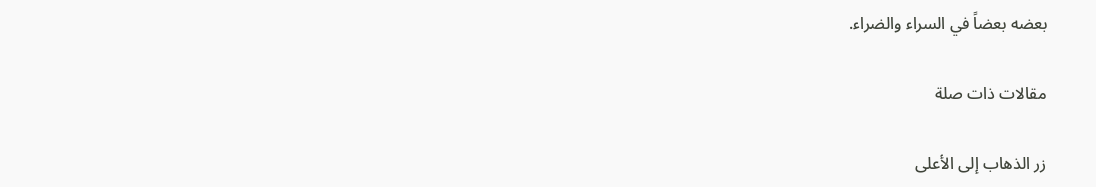بعضه بعضاً في السراء والضراء.

مقالات ذات صلة

زر الذهاب إلى الأعلى